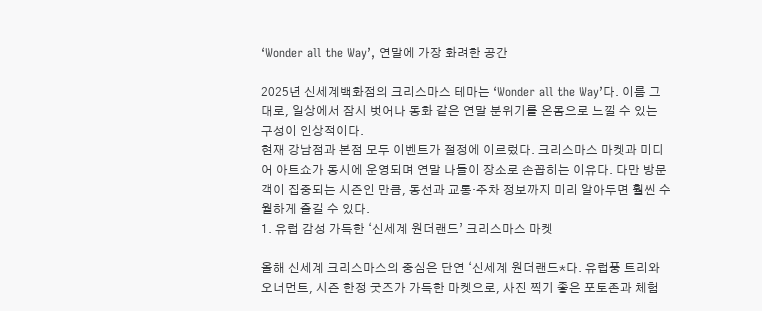‘Wonder all the Way’, 연말에 가장 화려한 공간

2025년 신세계백화점의 크리스마스 테마는 ‘Wonder all the Way’다. 이름 그대로, 일상에서 잠시 벗어나 동화 같은 연말 분위기를 온몸으로 느낄 수 있는 구성이 인상적이다.
현재 강남점과 본점 모두 이벤트가 절정에 이르렀다. 크리스마스 마켓과 미디어 아트쇼가 동시에 운영되며 연말 나들이 장소로 손꼽히는 이유다. 다만 방문객이 집중되는 시즌인 만큼, 동선과 교통·주차 정보까지 미리 알아두면 훨씬 수월하게 즐길 수 있다.
1. 유럽 감성 가득한 ‘신세계 원더랜드’ 크리스마스 마켓

올해 신세계 크리스마스의 중심은 단연 ‘신세계 원더랜드*다. 유럽풍 트리와 오너먼트, 시즌 한정 굿즈가 가득한 마켓으로, 사진 찍기 좋은 포토존과 체험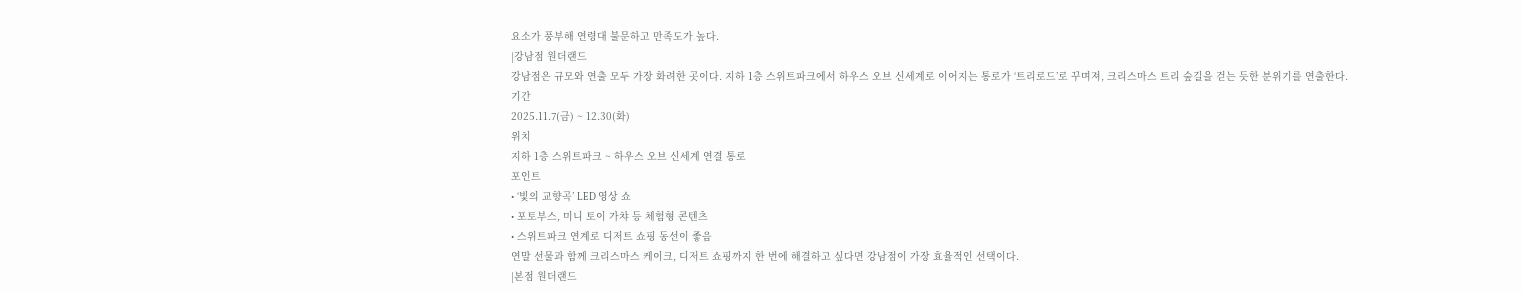요소가 풍부해 연령대 불문하고 만족도가 높다.
|강남점 원더랜드
강남점은 규모와 연출 모두 가장 화려한 곳이다. 지하 1층 스위트파크에서 하우스 오브 신세계로 이어지는 통로가 ‘트리로드’로 꾸며져, 크리스마스 트리 숲길을 걷는 듯한 분위기를 연출한다.
기간
2025.11.7(금) ~ 12.30(화)
위치
지하 1층 스위트파크 ~ 하우스 오브 신세계 연결 통로
포인트
• ‘빛의 교향곡’ LED 영상 쇼
• 포토부스, 미니 토이 가챠 등 체험형 콘텐츠
• 스위트파크 연계로 디저트 쇼핑 동선이 좋음
연말 선물과 함께 크리스마스 케이크, 디저트 쇼핑까지 한 번에 해결하고 싶다면 강남점이 가장 효율적인 선택이다.
|본점 원더랜드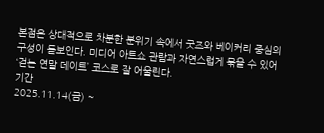본점은 상대적으로 차분한 분위기 속에서 굿즈와 베이커리 중심의 구성이 돋보인다. 미디어 아트쇼 관람과 자연스럽게 묶을 수 있어 ‘걷는 연말 데이트’ 코스로 잘 어울린다.
기간
2025.11.14(금) ~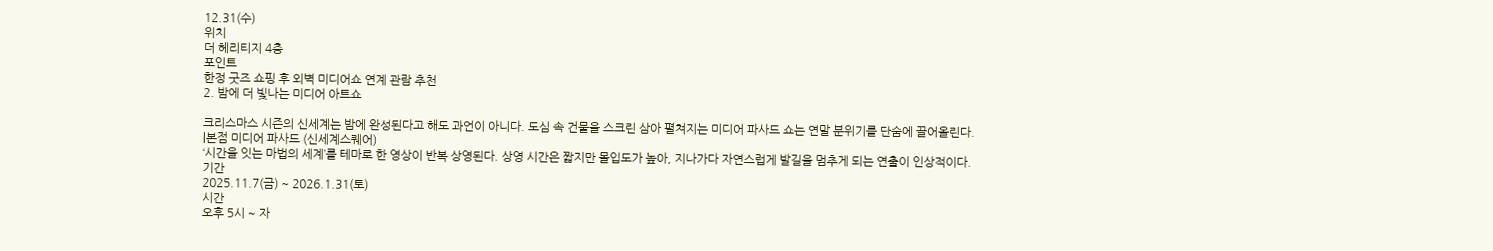12.31(수)
위치
더 헤리티지 4층
포인트
한정 굿즈 쇼핑 후 외벽 미디어쇼 연계 관람 추천
2. 밤에 더 빛나는 미디어 아트쇼

크리스마스 시즌의 신세계는 밤에 완성된다고 해도 과언이 아니다. 도심 속 건물을 스크린 삼아 펼쳐지는 미디어 파사드 쇼는 연말 분위기를 단숨에 끌어올린다.
|본점 미디어 파사드 (신세계스퀘어)
‘시간을 잇는 마법의 세계’를 테마로 한 영상이 반복 상영된다. 상영 시간은 짧지만 몰입도가 높아, 지나가다 자연스럽게 발길을 멈추게 되는 연출이 인상적이다.
기간
2025.11.7(금) ~ 2026.1.31(토)
시간
오후 5시 ~ 자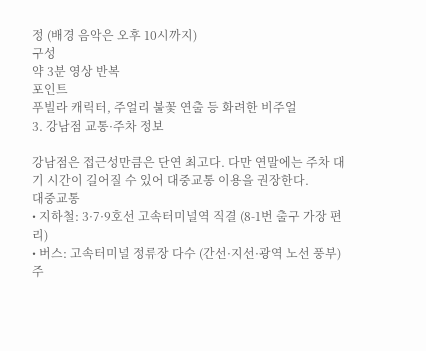정 (배경 음악은 오후 10시까지)
구성
약 3분 영상 반복
포인트
푸빌라 캐릭터, 주얼리 불꽃 연출 등 화려한 비주얼
3. 강남점 교통·주차 정보

강남점은 접근성만큼은 단연 최고다. 다만 연말에는 주차 대기 시간이 길어질 수 있어 대중교통 이용을 권장한다.
대중교통
• 지하철: 3·7·9호선 고속터미널역 직결 (8-1번 출구 가장 편리)
• 버스: 고속터미널 정류장 다수 (간선·지선·광역 노선 풍부)
주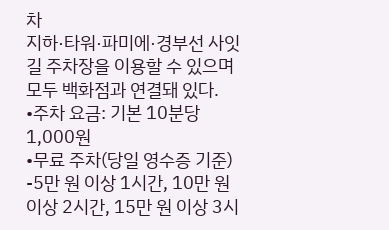차
지하·타워·파미에·경부선 사잇길 주차장을 이용할 수 있으며 모두 백화점과 연결돼 있다.
•주차 요금: 기본 10분당 1,000원
•무료 주차(당일 영수증 기준)
-5만 원 이상 1시간, 10만 원 이상 2시간, 15만 원 이상 3시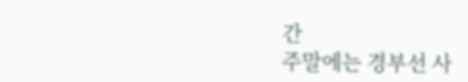간
주말에는 경부선 사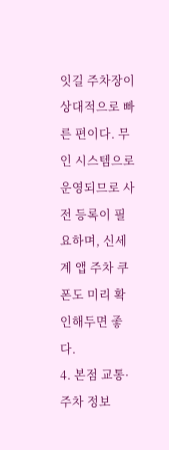잇길 주차장이 상대적으로 빠른 편이다. 무인 시스템으로 운영되므로 사전 등록이 필요하며, 신세계 앱 주차 쿠폰도 미리 확인해두면 좋다.
4. 본점 교통·주차 정보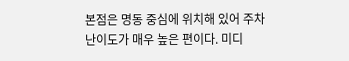본점은 명동 중심에 위치해 있어 주차 난이도가 매우 높은 편이다. 미디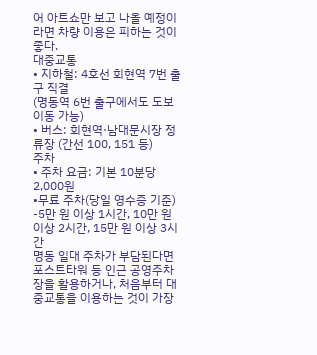어 아트쇼만 보고 나올 예정이라면 차량 이용은 피하는 것이 좋다.
대중교통
• 지하철: 4호선 회현역 7번 출구 직결
(명동역 6번 출구에서도 도보 이동 가능)
• 버스: 회현역·남대문시장 정류장 (간선 100, 151 등)
주차
• 주차 요금: 기본 10분당 2,000원
•무료 주차(당일 영수증 기준)
-5만 원 이상 1시간, 10만 원 이상 2시간, 15만 원 이상 3시간
명동 일대 주차가 부담된다면 포스트타워 등 인근 공영주차장을 활용하거나, 처음부터 대중교통을 이용하는 것이 가장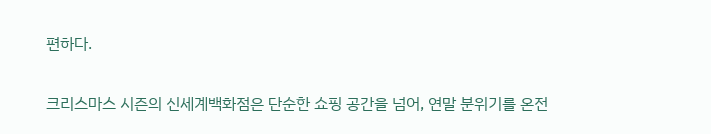편하다.

크리스마스 시즌의 신세계백화점은 단순한 쇼핑 공간을 넘어, 연말 분위기를 온전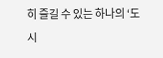히 즐길 수 있는 하나의 ‘도시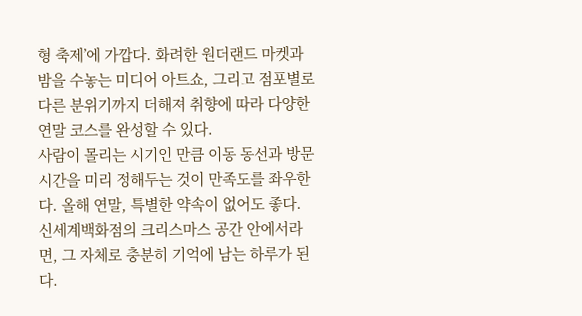형 축제’에 가깝다. 화려한 원더랜드 마켓과 밤을 수놓는 미디어 아트쇼, 그리고 점포별로 다른 분위기까지 더해져 취향에 따라 다양한 연말 코스를 완성할 수 있다.
사람이 몰리는 시기인 만큼 이동 동선과 방문 시간을 미리 정해두는 것이 만족도를 좌우한다. 올해 연말, 특별한 약속이 없어도 좋다. 신세계백화점의 크리스마스 공간 안에서라면, 그 자체로 충분히 기억에 남는 하루가 된다.